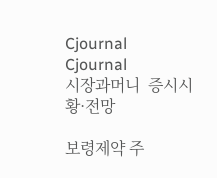Cjournal
Cjournal
시장과머니  증시시황·전망

보령제약 주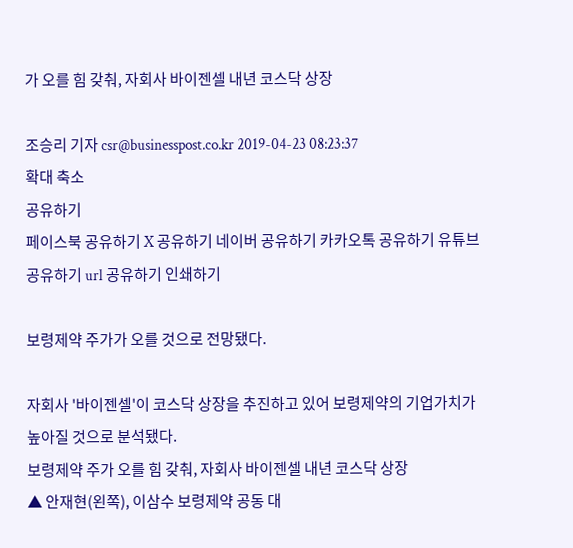가 오를 힘 갖춰, 자회사 바이젠셀 내년 코스닥 상장

조승리 기자 csr@businesspost.co.kr 2019-04-23 08:23:37
확대 축소
공유하기
페이스북 공유하기 X 공유하기 네이버 공유하기 카카오톡 공유하기 유튜브 공유하기 url 공유하기 인쇄하기

보령제약 주가가 오를 것으로 전망됐다.

자회사 '바이젠셀'이 코스닥 상장을 추진하고 있어 보령제약의 기업가치가 높아질 것으로 분석됐다.
보령제약 주가 오를 힘 갖춰, 자회사 바이젠셀 내년 코스닥 상장
▲ 안재현(왼쪽), 이삼수 보령제약 공동 대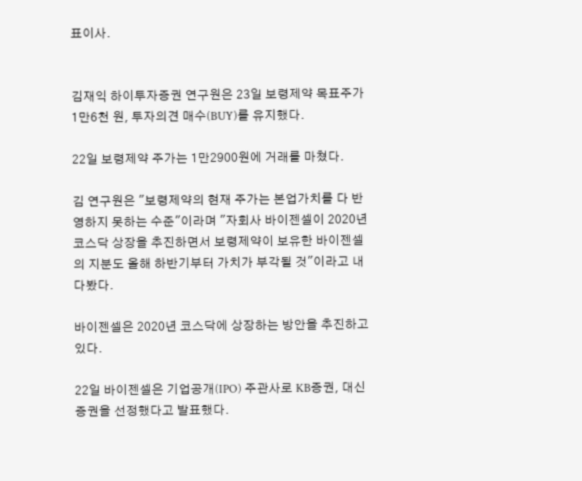표이사.


김재익 하이투자증권 연구원은 23일 보령제약 목표주가 1만6천 원, 투자의견 매수(BUY)를 유지했다.

22일 보령제약 주가는 1만2900원에 거래를 마쳤다.

김 연구원은 "보령제약의 현재 주가는 본업가치를 다 반영하지 못하는 수준"이라며 "자회사 바이젠셀이 2020년 코스닥 상장을 추진하면서 보령제약이 보유한 바이젠셀의 지분도 올해 하반기부터 가치가 부각될 것"이라고 내다봤다.

바이젠셀은 2020년 코스닥에 상장하는 방안을 추진하고 있다.

22일 바이젠셀은 기업공개(IPO) 주관사로 KB증권, 대신증권을 선정했다고 발표했다.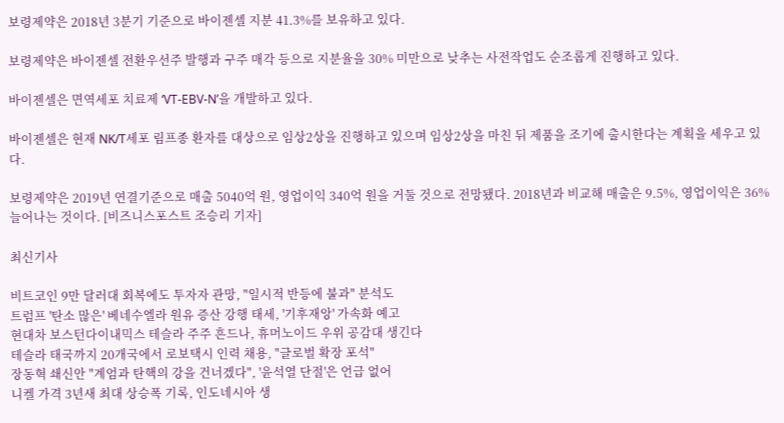보령제약은 2018년 3분기 기준으로 바이젠셀 지분 41.3%를 보유하고 있다.

보령제약은 바이젠셀 전환우선주 발행과 구주 매각 등으로 지분율을 30% 미만으로 낮추는 사전작업도 순조롭게 진행하고 있다.

바이젠셀은 면역세포 치료제 ‘VT-EBV-N’을 개발하고 있다.

바이젠셀은 현재 NK/T세포 림프종 환자를 대상으로 임상2상을 진행하고 있으며 임상2상을 마친 뒤 제품을 조기에 출시한다는 계획을 세우고 있다.

보령제약은 2019년 연결기준으로 매출 5040억 원, 영업이익 340억 원을 거둘 것으로 전망됐다. 2018년과 비교해 매출은 9.5%, 영업이익은 36% 늘어나는 것이다. [비즈니스포스트 조승리 기자]

최신기사

비트코인 9만 달러대 회복에도 투자자 관망, "일시적 반등에 불과" 분석도
트럼프 '탄소 많은' 베네수엘라 원유 증산 강행 태세, '기후재앙' 가속화 예고
현대차 보스턴다이내믹스 테슬라 주주 흔드나, 휴머노이드 우위 공감대 생긴다
테슬라 태국까지 20개국에서 로보택시 인력 채용, "글로벌 확장 포석"
장동혁 쇄신안 "계엄과 탄핵의 강을 건너겠다", '윤석열 단절'은 언급 없어
니켈 가격 3년새 최대 상승폭 기록, 인도네시아 생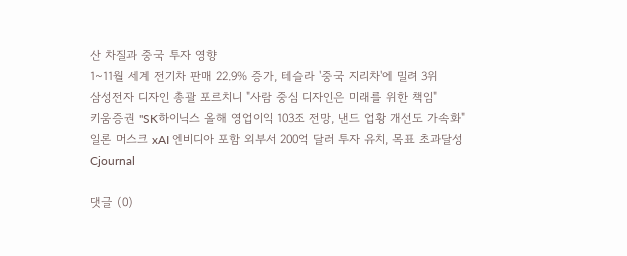산 차질과 중국 투자 영향
1~11월 세계 전기차 판매 22.9% 증가, 테슬라 '중국 지리차'에 밀려 3위
삼성전자 디자인 총괄 포르치니 "사람 중심 디자인은 미래를 위한 책임"
키움증권 "SK하이닉스 올해 영업이익 103조 전망, 낸드 업황 개선도 가속화"
일론 머스크 xAI 엔비디아 포함 외부서 200억 달러 투자 유치, 목표 초과달성
Cjournal

댓글 (0)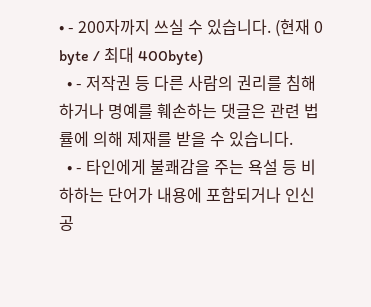• - 200자까지 쓰실 수 있습니다. (현재 0 byte / 최대 400byte)
  • - 저작권 등 다른 사람의 권리를 침해하거나 명예를 훼손하는 댓글은 관련 법률에 의해 제재를 받을 수 있습니다.
  • - 타인에게 불쾌감을 주는 욕설 등 비하하는 단어가 내용에 포함되거나 인신공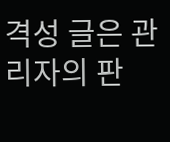격성 글은 관리자의 판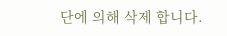단에 의해 삭제 합니다.